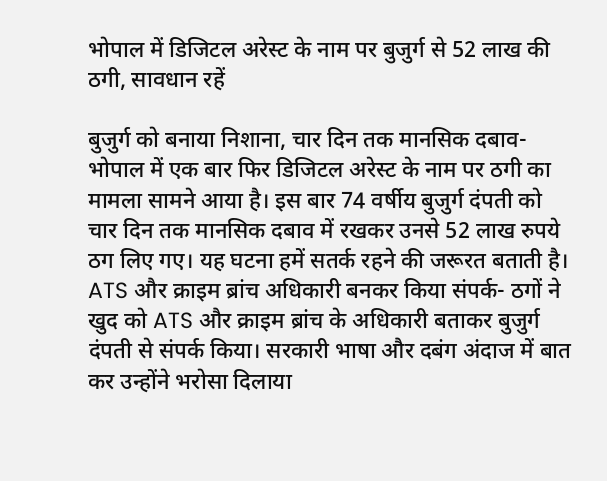भोपाल में डिजिटल अरेस्ट के नाम पर बुजुर्ग से 52 लाख की ठगी, सावधान रहें

बुजुर्ग को बनाया निशाना, चार दिन तक मानसिक दबाव- भोपाल में एक बार फिर डिजिटल अरेस्ट के नाम पर ठगी का मामला सामने आया है। इस बार 74 वर्षीय बुजुर्ग दंपती को चार दिन तक मानसिक दबाव में रखकर उनसे 52 लाख रुपये ठग लिए गए। यह घटना हमें सतर्क रहने की जरूरत बताती है।
ATS और क्राइम ब्रांच अधिकारी बनकर किया संपर्क- ठगों ने खुद को ATS और क्राइम ब्रांच के अधिकारी बताकर बुजुर्ग दंपती से संपर्क किया। सरकारी भाषा और दबंग अंदाज में बात कर उन्होंने भरोसा दिलाया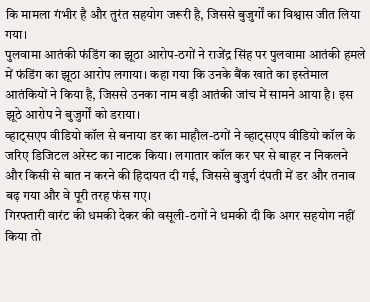कि मामला गंभीर है और तुरंत सहयोग जरूरी है, जिससे बुजुर्गों का विश्वास जीत लिया गया।
पुलवामा आतंकी फंडिंग का झूठा आरोप-ठगों ने राजेंद्र सिंह पर पुलवामा आतंकी हमले में फंडिंग का झूठा आरोप लगाया। कहा गया कि उनके बैंक खाते का इस्तेमाल आतंकियों ने किया है, जिससे उनका नाम बड़ी आतंकी जांच में सामने आया है। इस झूठे आरोप ने बुजुर्गों को डराया।
व्हाट्सएप वीडियो कॉल से बनाया डर का माहौल-ठगों ने व्हाट्सएप वीडियो कॉल के जरिए डिजिटल अरेस्ट का नाटक किया। लगातार कॉल कर घर से बाहर न निकलने और किसी से बात न करने की हिदायत दी गई, जिससे बुजुर्ग दंपती में डर और तनाव बढ़ गया और वे पूरी तरह फंस गए।
गिरफ्तारी वारंट की धमकी देकर की वसूली-ठगों ने धमकी दी कि अगर सहयोग नहीं किया तो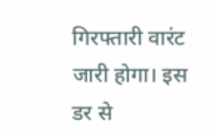गिरफ्तारी वारंट जारी होगा। इस डर से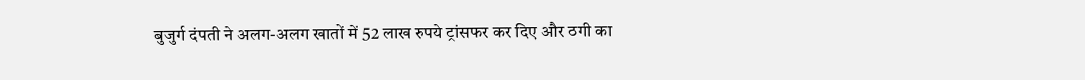बुजुर्ग दंपती ने अलग-अलग खातों में 52 लाख रुपये ट्रांसफर कर दिए और ठगी का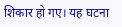शिकार हो गए। यह घटना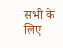सभी के लिए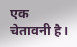एक चेतावनी है।